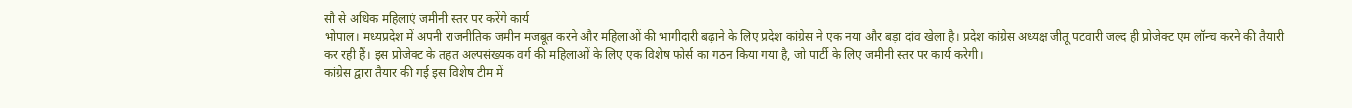सौ से अधिक महिलाएं जमीनी स्तर पर करेंगे कार्य
भोपाल। मध्यप्रदेश में अपनी राजनीतिक जमीन मजबूत करने और महिलाओं की भागीदारी बढ़ाने के लिए प्रदेश कांग्रेस ने एक नया और बड़ा दांव खेला है। प्रदेश कांग्रेस अध्यक्ष जीतू पटवारी जल्द ही प्रोजेक्ट एम लॉन्च करने की तैयारी कर रही हैं। इस प्रोजेक्ट के तहत अल्पसंख्यक वर्ग की महिलाओं के लिए एक विशेष फोर्स का गठन किया गया है, जो पार्टी के लिए जमीनी स्तर पर कार्य करेगी।
कांग्रेस द्वारा तैयार की गई इस विशेष टीम में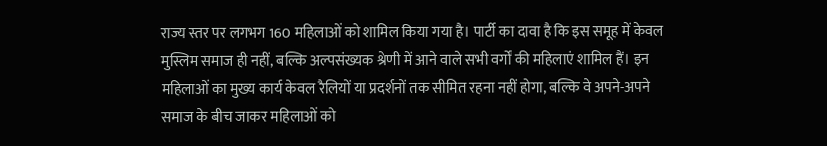राज्य स्तर पर लगभग 160 महिलाओं को शामिल किया गया है। पार्टी का दावा है कि इस समूह में केवल मुस्लिम समाज ही नहीं, बल्कि अल्पसंख्यक श्रेणी में आने वाले सभी वर्गों की महिलाएं शामिल हैं। इन महिलाओं का मुख्य कार्य केवल रैलियों या प्रदर्शनों तक सीमित रहना नहीं होगा, बल्कि वे अपने-अपने समाज के बीच जाकर महिलाओं को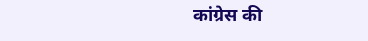कांग्रेस की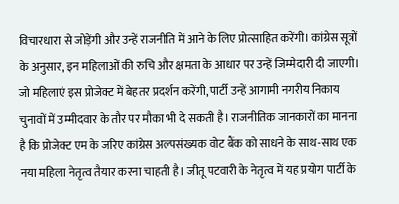विचारधारा से जोड़ेंगी और उन्हें राजनीति में आने के लिए प्रोत्साहित करेंगी। कांग्रेस सूत्रों के अनुसार, इन महिलाओं की रुचि और क्षमता के आधार पर उन्हें जिम्मेदारी दी जाएगी। जो महिलाएं इस प्रोजेक्ट में बेहतर प्रदर्शन करेंगी, पार्टी उन्हें आगामी नगरीय निकाय चुनावों में उम्मीदवार के तौर पर मौका भी दे सकती है। राजनीतिक जानकारों का मानना है कि प्रोजेक्ट एम के जरिए कांग्रेस अल्पसंख्यक वोट बैंक को साधने के साथ-साथ एक नया महिला नेतृत्व तैयार करना चाहती है। जीतू पटवारी के नेतृत्व में यह प्रयोग पार्टी के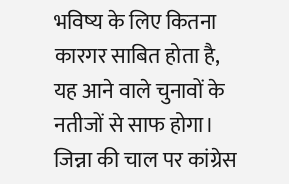भविष्य के लिए कितना कारगर साबित होता है, यह आने वाले चुनावों के नतीजों से साफ होगा।
जिन्ना की चाल पर कांग्रेस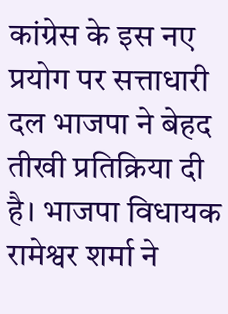कांग्रेस के इस नए प्रयोग पर सत्ताधारी दल भाजपा ने बेहद तीखी प्रतिक्रिया दी है। भाजपा विधायक रामेश्वर शर्मा ने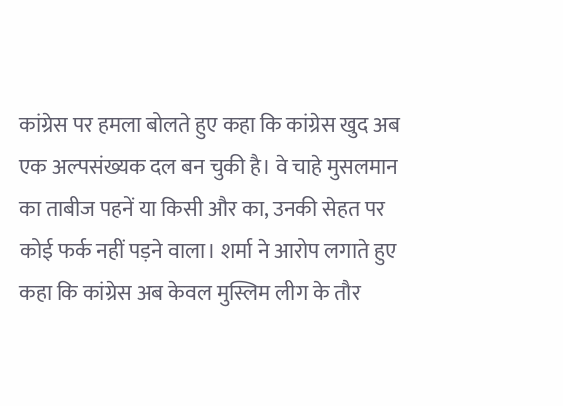कांग्रेस पर हमला बोलते हुए कहा कि कांग्रेस खुद अब एक अल्पसंख्यक दल बन चुकी है। वे चाहे मुसलमान का ताबीज पहनें या किसी और का, उनकी सेहत पर कोई फर्क नहीं पड़ने वाला। शर्मा ने आरोप लगाते हुए कहा कि कांग्रेस अब केवल मुस्लिम लीग के तौर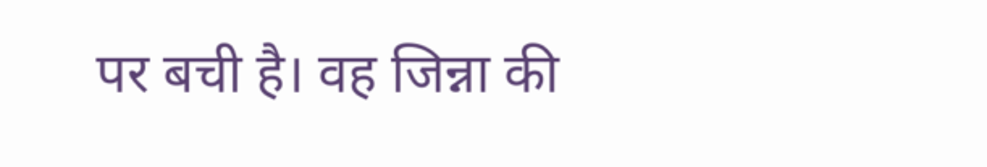पर बची है। वह जिन्ना की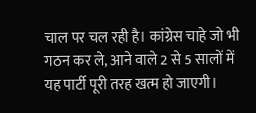चाल पर चल रही है। कांग्रेस चाहे जो भी गठन कर ले, आने वाले 2 से 5 सालों में यह पार्टी पूरी तरह खत्म हो जाएगी।